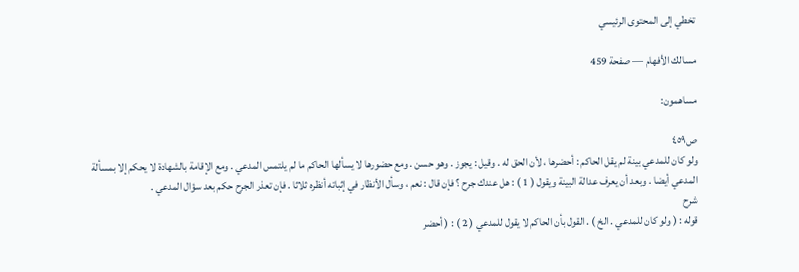تخطي إلى المحتوى الرئيسي

مسالك الأفهام — صفحة 459

مساهمون:

ص٤٥٩
ولو كان للمدعي بينة لم يقل الحاكم : أحضرها ، لأن الحق له . وقيل : يجوز . وهو حسن . ومع حضورها لا يسألها الحاكم ما لم يلتمس المدعي . ومع الإقامة بالشهادة لا يحكم إلا بمسألة المدعي أيضا . وبعد أن يعرف عدالة البينة ويقول ( 1 ) : هل عندك جرح ؟ فإن قال : نعم ، وسأل الأنظار في إثباته أنظره ثلاثا . فإن تعذر الجرح حكم بعد سؤال المدعي .
شرح
قوله : ( ولو كان للمدعي . الخ ) . القول بأن الحاكم لا يقول للمدعي ( 2 ) : ( أحضر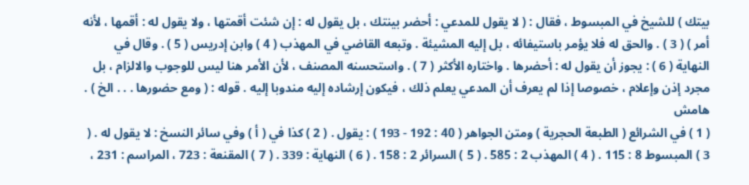بيتك ) للشيخ في المبسوط ، فقال : ( لا يقول للمدعي : أحضر بينتك ، بل يقول له : إن شئت أقمتها ، ولا يقول له : أقمها ، لأنه أمر ) ( 3 ) . والحق له فلا يؤمر باستيفائه ، بل إليه المشيئة . وتبعه القاضي في المهذب ( 4 ) وابن إدريس ( 5 ) . وقال في النهاية ( 6 ) : يجوز أن يقول له : أحضرها . واختاره الأكثر ( 7 ) . واستحسنه المصنف ، لأن الأمر هنا ليس للوجوب والالزام ، بل مجرد إذن وإعلام ، خصوصا إذا لم يعرف أن المدعي يعلم ذلك ، فيكون إرشاده إليه مندوبا إليه . قوله : ( ومع حضورها . . . الخ ) .
هامش
( 1 ) في الشرائع ( الطبعة الحجرية ) ومتن الجواهر ( 40 : 192 - 193 ) : يقول . ( 2 ) كذا في ( أ ) وفي سائر النسخ : لا يقول له . ( 3 ) المبسوط 8 : 115 . ( 4 ) المهذب 2 : 585 . ( 5 ) السرائر 2 : 158 . ( 6 ) النهاية : 339 . ( 7 ) المقنعة : 723 ، المراسم : 231 ،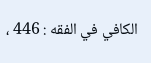الكافي في الفقه : 446 ،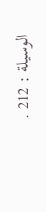الوسيلة : 212 .